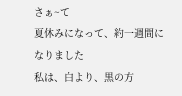さぁ~て
夏休みになって、約一週間になりました
私は、白より、黒の方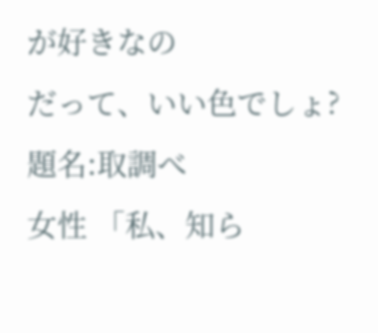が好きなの
だって、いい色でしょ?
題名:取調べ
女性 「私、知ら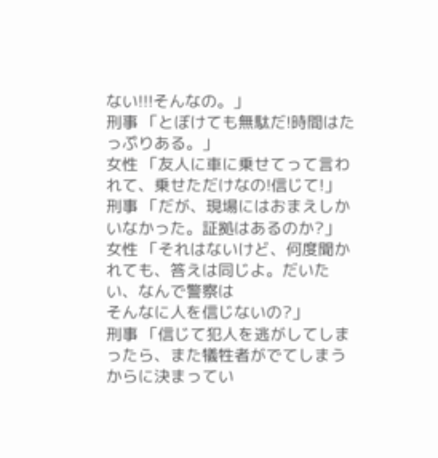ない!!!そんなの。」
刑事 「とぼけても無駄だ!時間はたっぷりある。」
女性 「友人に車に乗せてって言われて、乗せただけなの!信じて!」
刑事 「だが、現場にはおまえしかいなかった。証拠はあるのか?」
女性 「それはないけど、何度聞かれても、答えは同じよ。だいたい、なんで警察は
そんなに人を信じないの?」
刑事 「信じて犯人を逃がしてしまったら、また犠牲者がでてしまうからに決まってい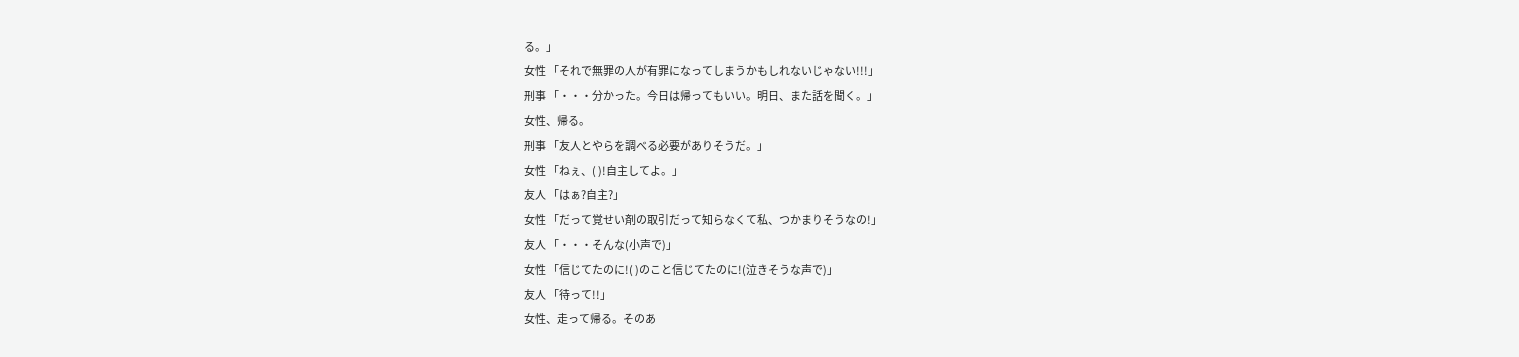る。」
女性 「それで無罪の人が有罪になってしまうかもしれないじゃない!!!」
刑事 「・・・分かった。今日は帰ってもいい。明日、また話を聞く。」
女性、帰る。
刑事 「友人とやらを調べる必要がありそうだ。」
女性 「ねぇ、( )!自主してよ。」
友人 「はぁ?自主?」
女性 「だって覚せい剤の取引だって知らなくて私、つかまりそうなの!」
友人 「・・・そんな(小声で)」
女性 「信じてたのに!( )のこと信じてたのに!(泣きそうな声で)」
友人 「待って!!」
女性、走って帰る。そのあ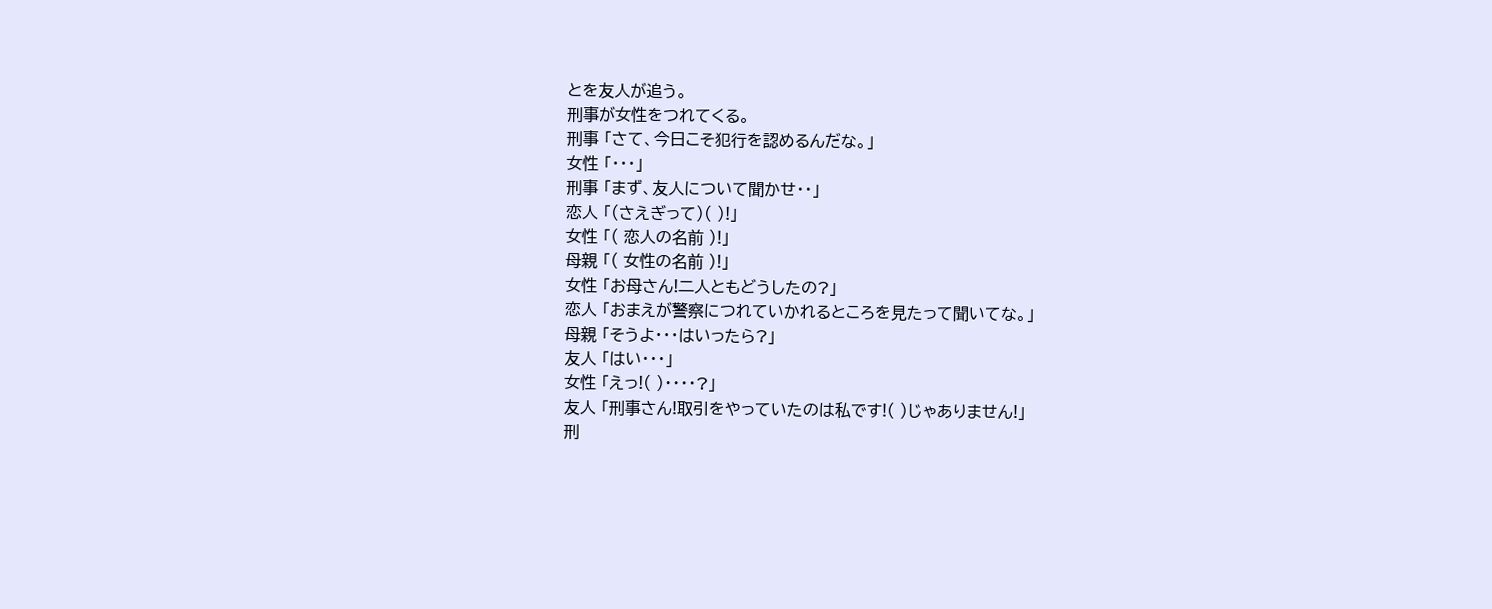とを友人が追う。
刑事が女性をつれてくる。
刑事 「さて、今日こそ犯行を認めるんだな。」
女性 「・・・」
刑事 「まず、友人について聞かせ・・」
恋人 「(さえぎって)( )!」
女性 「( 恋人の名前 )!」
母親 「( 女性の名前 )!」
女性 「お母さん!二人ともどうしたの?」
恋人 「おまえが警察につれていかれるところを見たって聞いてな。」
母親 「そうよ・・・はいったら?」
友人 「はい・・・」
女性 「えっ!( )・・・・?」
友人 「刑事さん!取引をやっていたのは私です!( )じゃありません!」
刑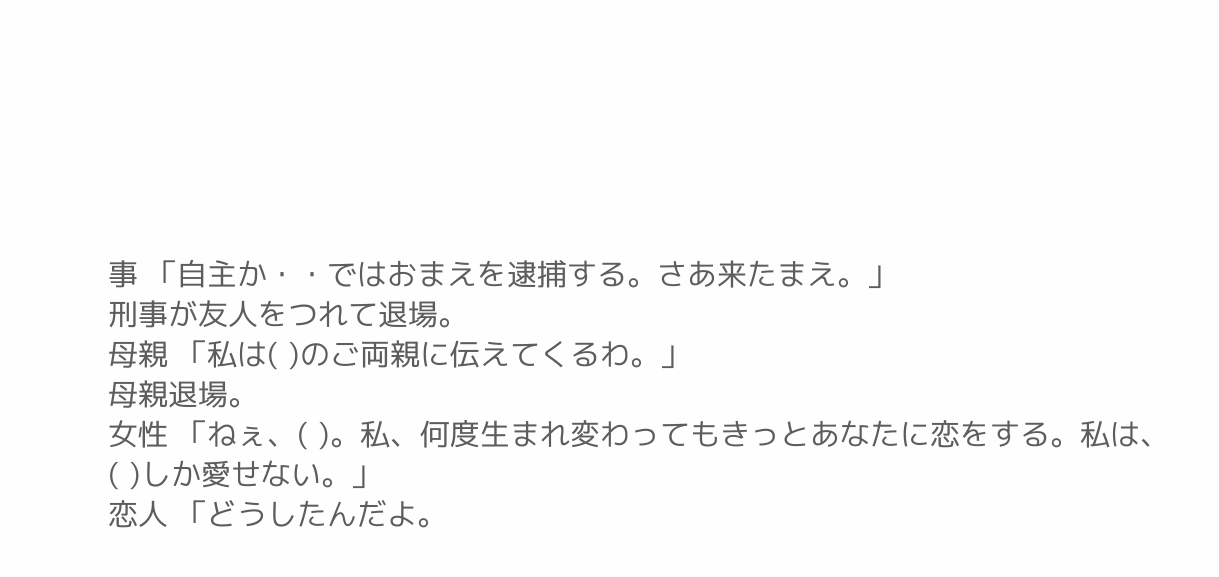事 「自主か・・ではおまえを逮捕する。さあ来たまえ。」
刑事が友人をつれて退場。
母親 「私は( )のご両親に伝えてくるわ。」
母親退場。
女性 「ねぇ、( )。私、何度生まれ変わってもきっとあなたに恋をする。私は、
( )しか愛せない。」
恋人 「どうしたんだよ。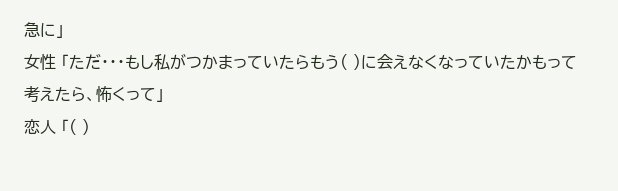急に」
女性 「ただ・・・もし私がつかまっていたらもう( )に会えなくなっていたかもって
考えたら、怖くって」
恋人 「( )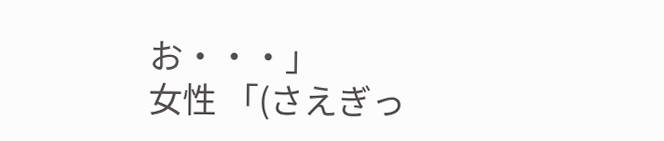お・・・」
女性 「(さえぎっ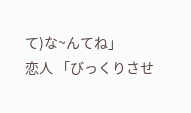て)な~んてね」
恋人 「びっくりさせ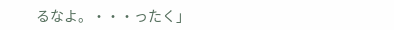るなよ。・・・ったく」